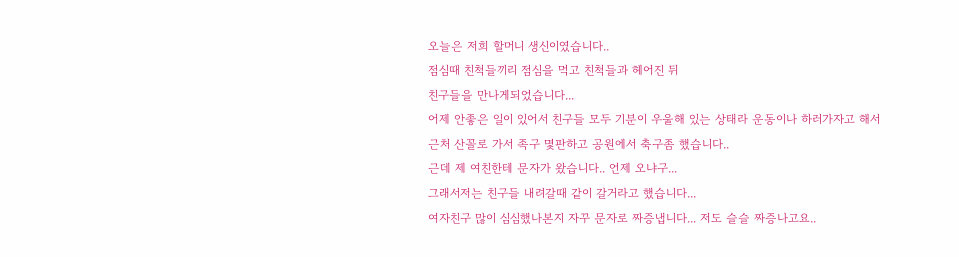오늘은 저희 할머니 생신이였습니다..
점심때 친척들끼리 점심을 먹고 친척들과 헤어진 뒤
친구들을 만나게되었습니다...
어제 안좋은 일이 있어서 친구들 모두 기분이 우울해 있는 상태라 운동이나 하러가자고 해서
근처 산꼴로 가서 족구 몇판하고 공원에서 축구좀 했습니다..
근데 제 여친한테 문자가 왔습니다.. 언제 오냐구...
그래서저는 친구들 내려갈때 같이 갈거라고 했습니다...
여자친구 많이 심심했나본지 자꾸 문자로 짜증냅니다... 저도 슬슬 짜증나고요..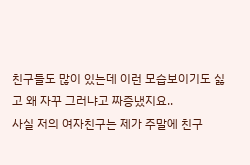친구들도 많이 있는데 이런 모습보이기도 싫고 왜 자꾸 그러냐고 짜증냈지요..
사실 저의 여자친구는 제가 주말에 친구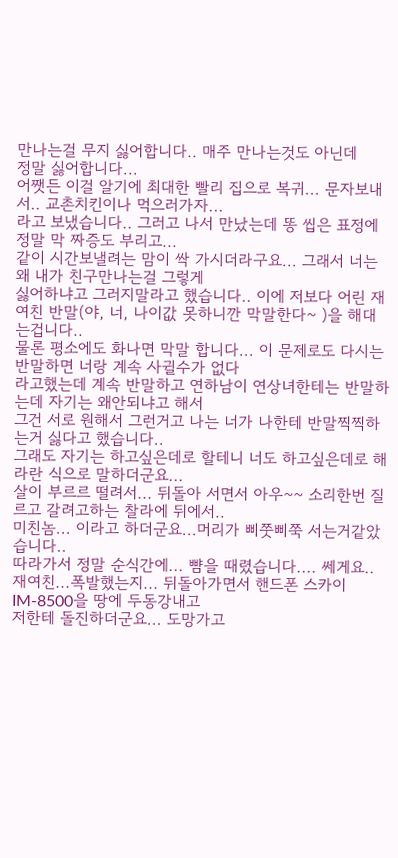만나는걸 무지 싫어합니다.. 매주 만나는것도 아닌데
정말 싫어합니다...
어쨋든 이걸 알기에 최대한 빨리 집으로 복귀... 문자보내서.. 교촌치킨이나 먹으러가자...
라고 보냈습니다.. 그러고 나서 만났는데 똥 씹은 표정에 정말 막 짜증도 부리고...
같이 시간보낼려는 맘이 싹 가시더라구요... 그래서 너는 왜 내가 친구만나는걸 그렇게
싫어하냐고 그러지말라고 했습니다.. 이에 저보다 어린 재 여친 반말(야, 너, 나이값 못하니깐 막말한다~ )을 해대는겁니다..
물론 평소에도 화나면 막말 합니다... 이 문제로도 다시는 반말하면 너랑 계속 사귈수가 없다
라고했는데 계속 반말하고 연하남이 연상녀한테는 반말하는데 자기는 왜안되냐고 해서
그건 서로 원해서 그런거고 나는 너가 나한테 반말찍찍하는거 싫다고 했습니다..
그래도 자기는 하고싶은데로 할테니 너도 하고싶은데로 해라란 식으로 말하더군요...
살이 부르르 떨려서... 뒤돌아 서면서 아우~~ 소리한번 질르고 갈려고하는 찰라에 뒤에서..
미친놈... 이라고 하더군요...머리가 삐쭛삐쭉 서는거같았습니다..
따라가서 정말 순식간에... 뺨을 때렸습니다.... 쎄게요..
재여친...폭발했는지... 뒤돌아가면서 핸드폰 스카이 IM-8500을 땅에 두동강내고
저한테 돌진하더군요... 도망가고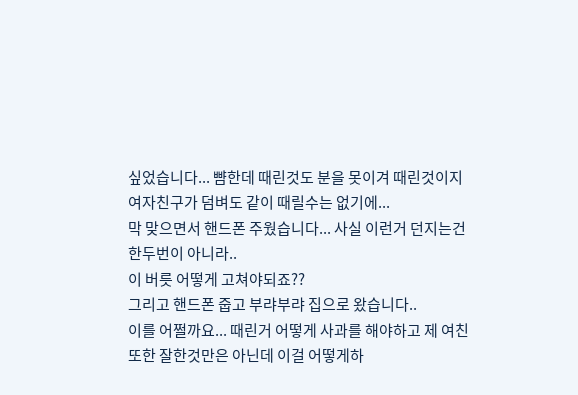싶었습니다... 뺨한데 때린것도 분을 못이겨 때린것이지
여자친구가 덤벼도 같이 때릴수는 없기에...
막 맞으면서 핸드폰 주웠습니다... 사실 이런거 던지는건 한두번이 아니라..
이 버릇 어떻게 고쳐야되죠??
그리고 핸드폰 줍고 부랴부랴 집으로 왔습니다..
이를 어쩔까요... 때린거 어떻게 사과를 해야하고 제 여친또한 잘한것만은 아닌데 이걸 어떻게하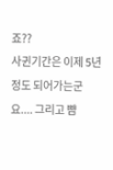죠??
사귄기간은 이제 5년정도 되어가는군요.... 그리고 뺨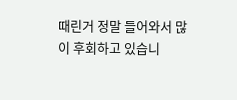때린거 정말 들어와서 많이 후회하고 있습니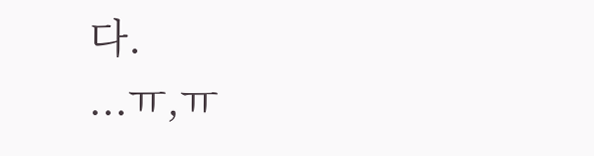다.
...ㅠ,ㅠ